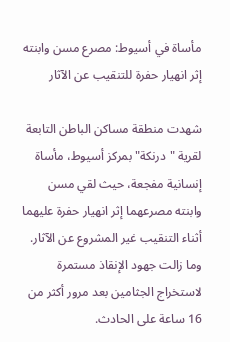مأساة في أسيوط: مصرع مسن وابنته إثر انهيار حفرة للتنقيب عن الآثار

شهدت منطقة مساكن الباطن التابعة لقرية "درنكة" بمركز أسيوط، مأساة إنسانية مفجعة، حيث لقي مسن وابنته مصرعهما إثر انهيار حفرة عليهما أثناء التنقيب غير المشروع عن الآثار. وما زالت جهود الإنقاذ مستمرة لاستخراج الجثامين بعد مرور أكثر من 16 ساعة على الحادث.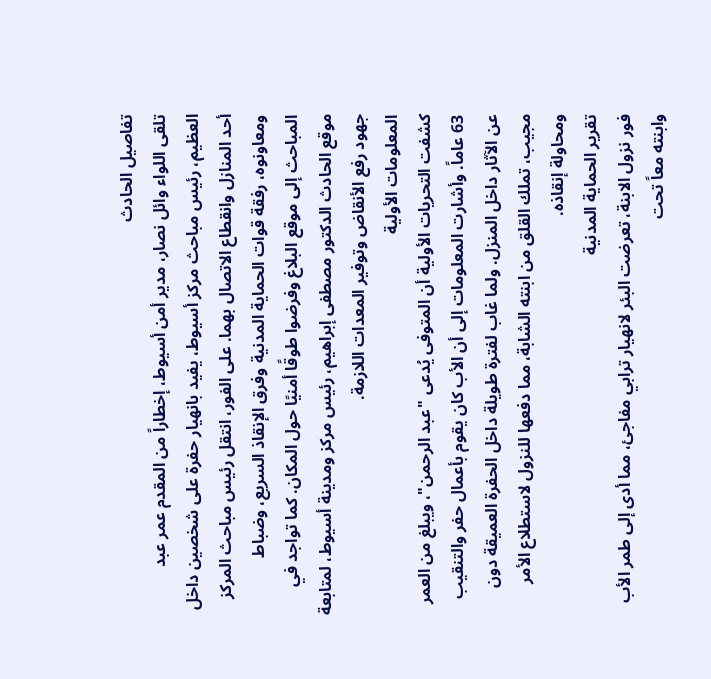تفاصيل الحادث
تلقى اللواء وائل نصار، مدير أمن أسيوط، إخطاراً من المقدم عمر عبد العظيم، رئيس مباحث مركز أسيوط، يفيد بانهيار حفرة على شخصين داخل أحد المنازل وانقطاع الاتصال بهما. على الفور، انتقل رئيس مباحث المركز ومعاونوه، رفقة قوات الحماية المدنية وفرق الإنقاذ السريع، وضباط المباحث إلى موقع البلاغ وفرضوا طوقًا أمنيًا حول المكان. كما تواجد في موقع الحادث الدكتور مصطفى إبراهيم، رئيس مركز ومدينة أسيوط، لمتابعة جهود رفع الأنقاض وتوفير المعدات اللازمة.
المعلومات الأولية
كشفت التحريات الأولية أن المتوفى يُدعى "عبد الرحمن"، ويبلغ من العمر 63 عاماً. وأشارت المعلومات إلى أن الأب كان يقوم بأعمال حفر والتنقيب عن الآثار داخل المنزل. ولما غاب لفترة طويلة داخل الحفرة العميقة دون مجيب، تملك القلق من ابنته الشابة، مما دفعها للنزول لاستطلاع الأمر ومحاولة إنقاذه.
تقرير الحماية المدنية
فور نزول الابنة، تعرضت البئر لانهيار ترابي مفاجئ، مما أدى إلى طمر الأب وابنته معاً تحت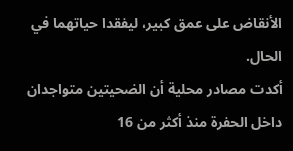الأنقاض على عمق كبير، ليفقدا حياتهما في الحال.
أكدت مصادر محلية أن الضحيتين متواجدان داخل الحفرة منذ أكثر من 16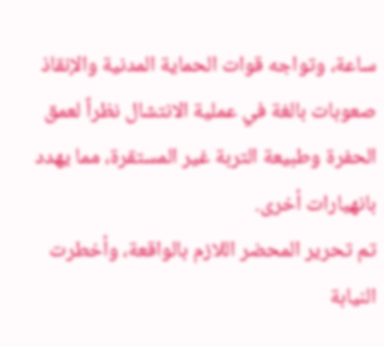ساعة، وتواجه قوات الحماية المدنية والإنقاذ صعوبات بالغة في عملية الانتشال نظراً لعمق الحفرة وطبيعة التربة غير المستقرة، مما يهدد بانهيارات أخرى.
تم تحرير المحضر اللازم بالواقعة، وأخطرت النيابة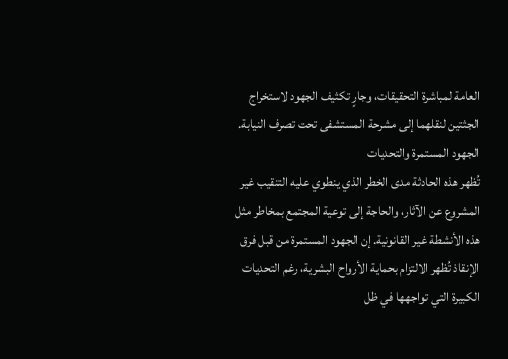العامة لمباشرة التحقيقات، وجارٍ تكثيف الجهود لاستخراج الجثتين لنقلهما إلى مشرحة المستشفى تحت تصرف النيابة.
الجهود المستمرة والتحديات
تُظهر هذه الحادثة مدى الخطر الذي ينطوي عليه التنقيب غير المشروع عن الآثار، والحاجة إلى توعية المجتمع بمخاطر مثل هذه الأنشطة غير القانونية. إن الجهود المستمرة من قبل فرق الإنقاذ تُظهر الالتزام بحماية الأرواح البشرية، رغم التحديات الكبيرة التي تواجهها في ظل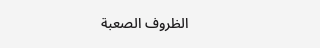الظروف الصعبة